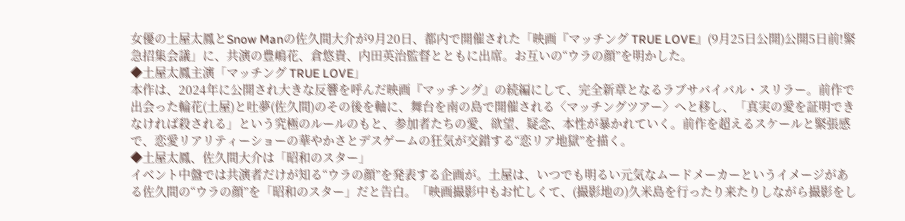女優の土屋太鳳とSnow Manの佐久間大介が9月20日、都内で開催された「映画『マッチング TRUE LOVE』(9月25日公開)公開5日前!緊急招集会議」に、共演の豊嶋花、倉悠貴、内田英治監督とともに出席。お互いの“ウラの顔”を明かした。
◆土屋太鳳主演「マッチング TRUE LOVE」
本作は、2024年に公開され大きな反響を呼んだ映画『マッチング』の続編にして、完全新章となるラブサバイバル・スリラー。前作で出会った輪花(土屋)と吐夢(佐久間)のその後を軸に、舞台を南の島で開催される〈マッチングツアー〉へと移し、「真実の愛を証明できなければ殺される」という究極のルールのもと、参加者たちの愛、欲望、疑念、本性が暴かれていく。前作を超えるスケールと緊張感で、恋愛リアリティーショーの華やかさとデスゲームの狂気が交錯する“恋リア地獄”を描く。
◆土屋太鳳、佐久間大介は「昭和のスター」
イベント中盤では共演者だけが知る“ウラの顔”を発表する企画が。土屋は、いつでも明るい元気なムードメーカーというイメージがある佐久間の“ウラの顔”を「昭和のスター」だと告白。「映画撮影中もお忙しくて、(撮影地の)久米島を行ったり来たりしながら撮影をし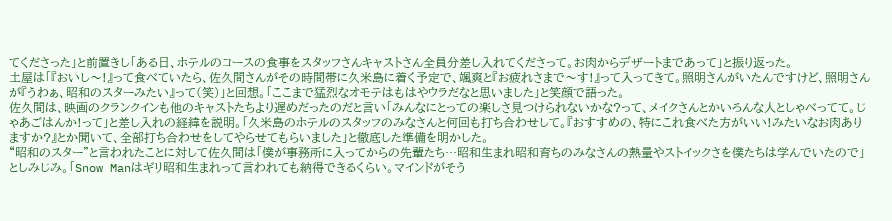てくださった」と前置きし「ある日、ホテルのコースの食事をスタッフさんキャストさん全員分差し入れてくださって。お肉からデザートまであって」と振り返った。
土屋は「『おいし〜!』って食べていたら、佐久間さんがその時間帯に久米島に着く予定で、颯爽と『お疲れさまで〜す!』って入ってきて。照明さんがいたんですけど、照明さんが『うわぁ、昭和のスターみたい』って(笑)」と回想。「ここまで猛烈なオモテはもはやウラだなと思いました」と笑顔で語った。
佐久間は、映画のクランクインも他のキャストたちより遅めだったのだと言い「みんなにとっての楽しさ見つけられないかな?って、メイクさんとかいろんな人としゃべってて。じゃあごはんか!って」と差し入れの経緯を説明。「久米島のホテルのスタッフのみなさんと何回も打ち合わせして。『おすすめの、特にこれ食べた方がいい!みたいなお肉ありますか?』とか聞いて、全部打ち合わせをしてやらせてもらいました」と徹底した準備を明かした。
“昭和のスター”と言われたことに対して佐久間は「僕が事務所に入ってからの先輩たち…昭和生まれ昭和育ちのみなさんの熱量やストイックさを僕たちは学んでいたので」としみじみ。「Snow Manはギリ昭和生まれって言われても納得できるくらい。マインドがそう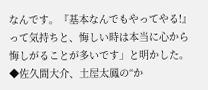なんです。『基本なんでもやってやる!』って気持ちと、悔しい時は本当に心から悔しがることが多いです」と明かした。
◆佐久間大介、土屋太鳳の“か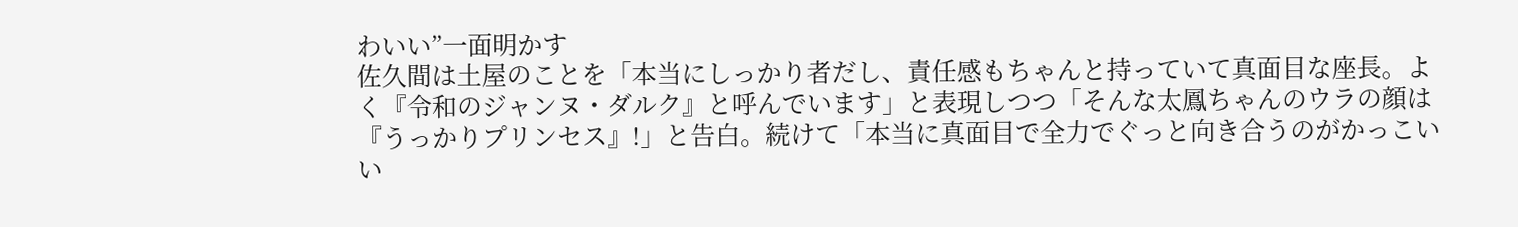わいい”一面明かす
佐久間は土屋のことを「本当にしっかり者だし、責任感もちゃんと持っていて真面目な座長。よく『令和のジャンヌ・ダルク』と呼んでいます」と表現しつつ「そんな太鳳ちゃんのウラの顔は『うっかりプリンセス』!」と告白。続けて「本当に真面目で全力でぐっと向き合うのがかっこいい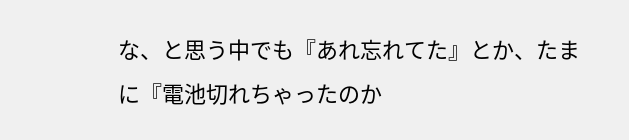な、と思う中でも『あれ忘れてた』とか、たまに『電池切れちゃったのか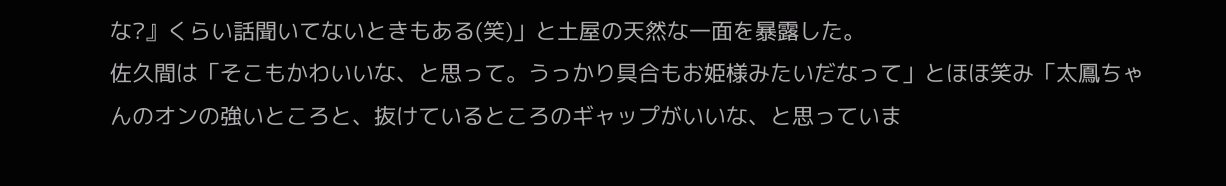な?』くらい話聞いてないときもある(笑)」と土屋の天然な一面を暴露した。
佐久間は「そこもかわいいな、と思って。うっかり具合もお姫様みたいだなって」とほほ笑み「太鳳ちゃんのオンの強いところと、抜けているところのギャップがいいな、と思っていま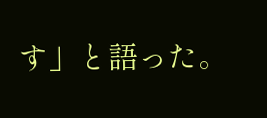す」と語った。